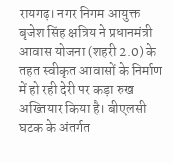रायगढ़। नगर निगम आयुक्त बृजेश सिंह क्षत्रिय ने प्रधानमंत्री आवास योजना (शहरी 2.0) के तहत स्वीकृत आवासों के निर्माण में हो रही देरी पर कड़ा रुख अख्तियार किया है। बीएलसी घटक के अंतर्गत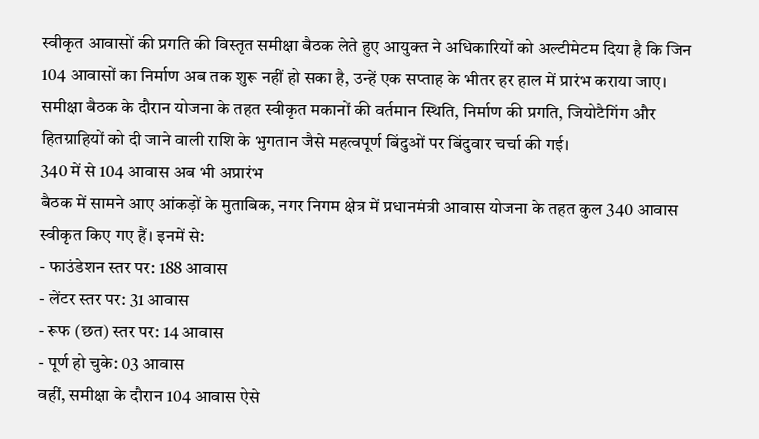स्वीकृत आवासों की प्रगति की विस्तृत समीक्षा बैठक लेते हुए आयुक्त ने अधिकारियों को अल्टीमेटम दिया है कि जिन 104 आवासों का निर्माण अब तक शुरू नहीं हो सका है, उन्हें एक सप्ताह के भीतर हर हाल में प्रारंभ कराया जाए।
समीक्षा बैठक के दौरान योजना के तहत स्वीकृत मकानों की वर्तमान स्थिति, निर्माण की प्रगति, जियोटैगिंग और हितग्राहियों को दी जाने वाली राशि के भुगतान जैसे महत्वपूर्ण बिंदुओं पर बिंदुवार चर्चा की गई।
340 में से 104 आवास अब भी अप्रारंभ
बैठक में सामने आए आंकड़ों के मुताबिक, नगर निगम क्षेत्र में प्रधानमंत्री आवास योजना के तहत कुल 340 आवास स्वीकृत किए गए हैं। इनमें से:
- फाउंडेशन स्तर पर: 188 आवास
- लेंटर स्तर पर: 31 आवास
- रूफ (छत) स्तर पर: 14 आवास
- पूर्ण हो चुके: 03 आवास
वहीं, समीक्षा के दौरान 104 आवास ऐसे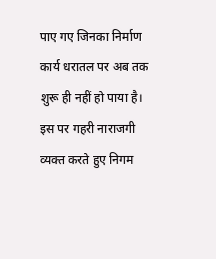पाए गए जिनका निर्माण कार्य धरातल पर अब तक शुरू ही नहीं हो पाया है। इस पर गहरी नाराजगी व्यक्त करते हुए निगम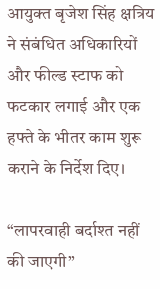आयुक्त बृजेश सिंह क्षत्रिय ने संबंधित अधिकारियों और फील्ड स्टाफ को फटकार लगाई और एक हफ्ते के भीतर काम शुरू कराने के निर्देश दिए।

“लापरवाही बर्दाश्त नहीं की जाएगी”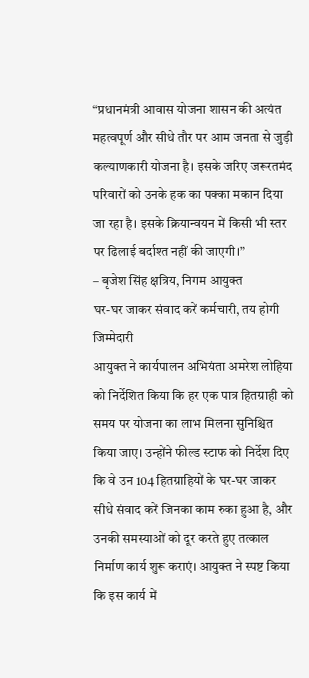“प्रधानमंत्री आवास योजना शासन की अत्यंत महत्वपूर्ण और सीधे तौर पर आम जनता से जुड़ी कल्याणकारी योजना है। इसके जरिए जरूरतमंद परिवारों को उनके हक का पक्का मकान दिया जा रहा है। इसके क्रियान्वयन में किसी भी स्तर पर ढिलाई बर्दाश्त नहीं की जाएगी।”
– बृजेश सिंह क्षत्रिय, निगम आयुक्त
घर-घर जाकर संवाद करें कर्मचारी, तय होगी जिम्मेदारी
आयुक्त ने कार्यपालन अभियंता अमरेश लोहिया को निर्देशित किया कि हर एक पात्र हितग्राही को समय पर योजना का लाभ मिलना सुनिश्चित किया जाए। उन्होंने फील्ड स्टाफ को निर्देश दिए कि वे उन 104 हितग्राहियों के घर-घर जाकर सीधे संवाद करें जिनका काम रुका हुआ है, और उनकी समस्याओं को दूर करते हुए तत्काल निर्माण कार्य शुरू कराएं। आयुक्त ने स्पष्ट किया कि इस कार्य में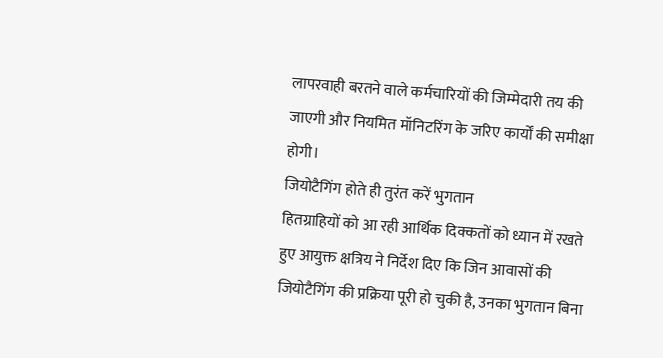लापरवाही बरतने वाले कर्मचारियों की जिम्मेदारी तय की जाएगी और नियमित मॉनिटरिंग के जरिए कार्यों की समीक्षा होगी।
जियोटैगिंग होते ही तुरंत करें भुगतान
हितग्राहियों को आ रही आर्थिक दिक्कतों को ध्यान में रखते हुए आयुक्त क्षत्रिय ने निर्देश दिए कि जिन आवासों की जियोटैगिंग की प्रक्रिया पूरी हो चुकी है, उनका भुगतान बिना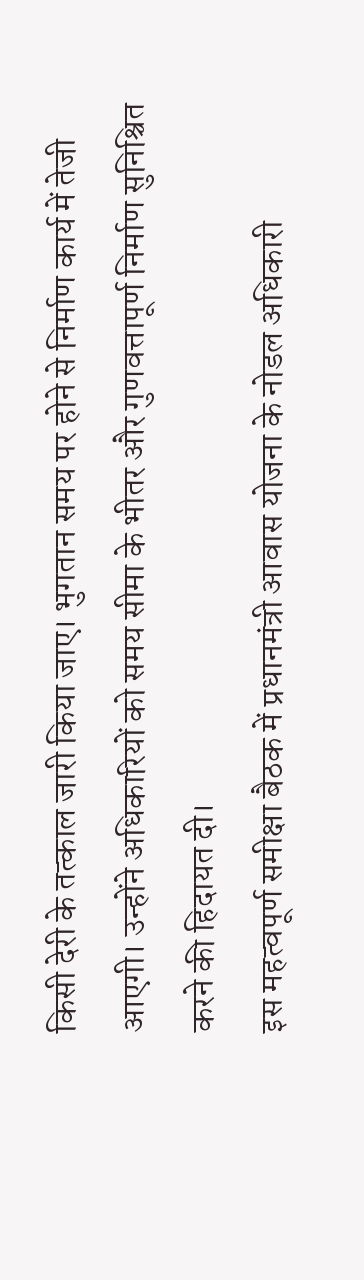किसी देरी के तत्काल जारी किया जाए। भुगतान समय पर होने से निर्माण कार्य में तेजी आएगी। उन्होंने अधिकारियों को समय सीमा के भीतर और गुणवत्तापूर्ण निर्माण सुनिश्चित करने की हिदायत दी।
इस महत्वपूर्ण समीक्षा बैठक में प्रधानमंत्री आवास योजना के नोडल अधिकारी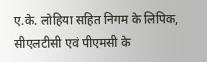ए.के. लोहिया सहित निगम के लिपिक, सीएलटीसी एवं पीएमसी के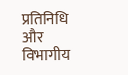प्रतिनिधि और विभागीय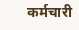कर्मचारी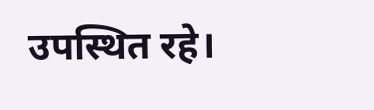उपस्थित रहे।